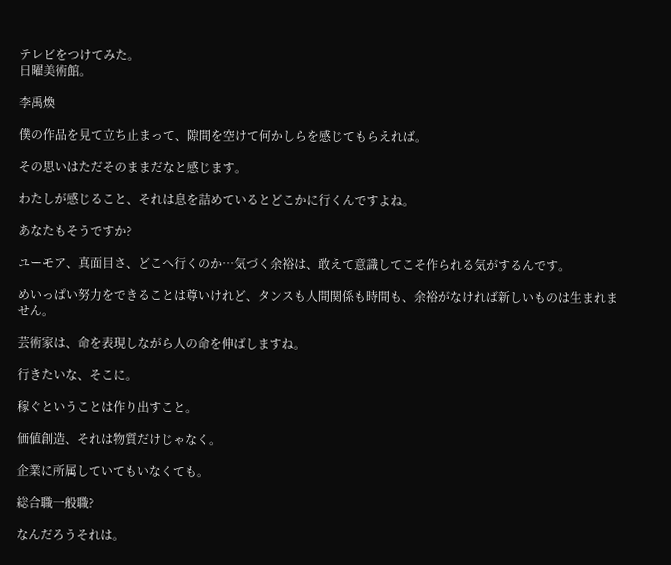テレビをつけてみた。
日曜美術館。

李禹煥

僕の作品を見て立ち止まって、隙間を空けて何かしらを感じてもらえれば。

その思いはただそのままだなと感じます。

わたしが感じること、それは息を詰めているとどこかに行くんですよね。

あなたもそうですか?

ユーモア、真面目さ、どこへ行くのか…気づく余裕は、敢えて意識してこそ作られる気がするんです。

めいっぱい努力をできることは尊いけれど、タンスも人間関係も時間も、余裕がなければ新しいものは生まれません。

芸術家は、命を表現しながら人の命を伸ばしますね。

行きたいな、そこに。

稼ぐということは作り出すこと。

価値創造、それは物質だけじゃなく。

企業に所属していてもいなくても。

総合職一般職?

なんだろうそれは。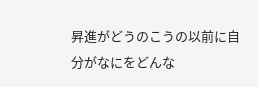昇進がどうのこうの以前に自分がなにをどんな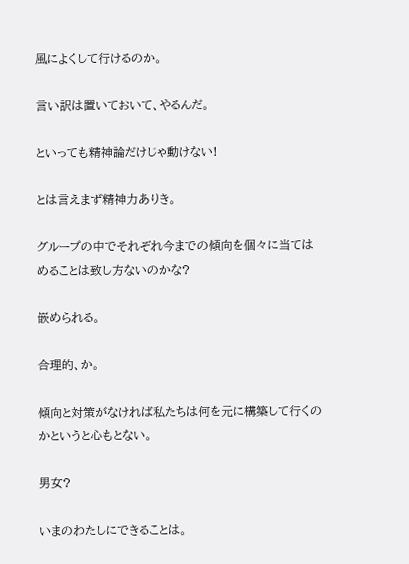風によくして行けるのか。

言い訳は置いておいて、やるんだ。

といっても精神論だけじゃ動けない!

とは言えまず精神力ありき。

グループの中でそれぞれ今までの傾向を個々に当てはめることは致し方ないのかな?

嵌められる。

合理的、か。

傾向と対策がなければ私たちは何を元に構築して行くのかというと心もとない。

男女?

いまのわたしにできることは。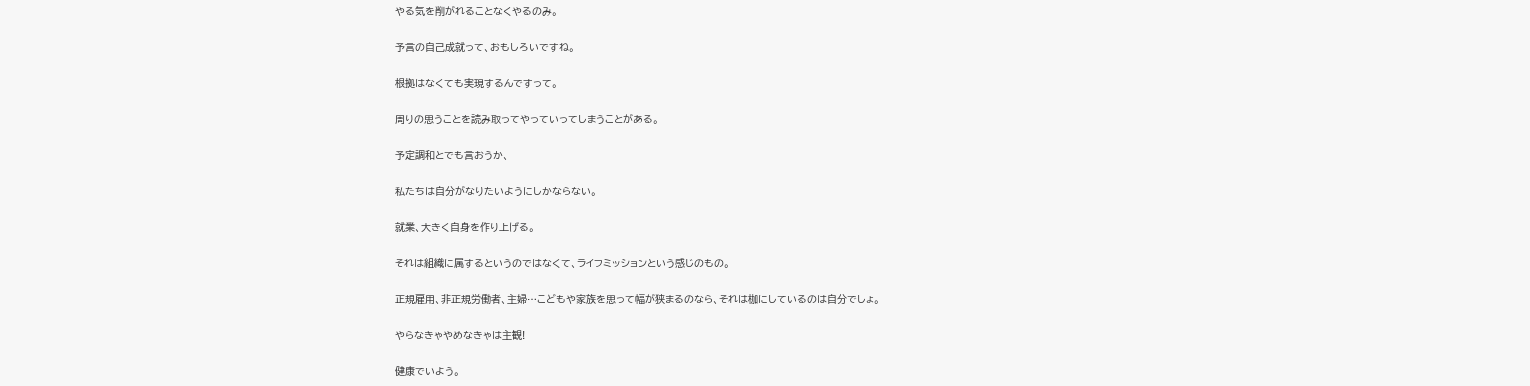やる気を削がれることなくやるのみ。

予言の自己成就って、おもしろいですね。

根拠はなくても実現するんですって。

周りの思うことを読み取ってやっていってしまうことがある。

予定調和とでも言おうか、

私たちは自分がなりたいようにしかならない。

就業、大きく自身を作り上げる。

それは組織に属するというのではなくて、ライフミッションという感じのもの。

正規雇用、非正規労働者、主婦…こどもや家族を思って幅が狭まるのなら、それは枷にしているのは自分でしょ。

やらなきゃやめなきゃは主観!

健康でいよう。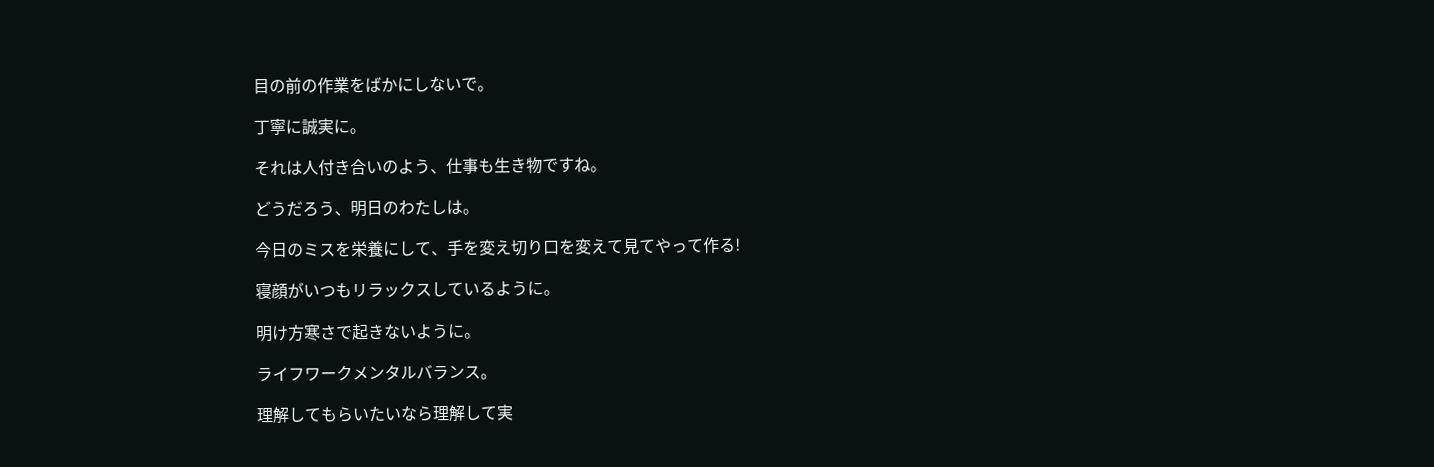目の前の作業をばかにしないで。

丁寧に誠実に。

それは人付き合いのよう、仕事も生き物ですね。

どうだろう、明日のわたしは。

今日のミスを栄養にして、手を変え切り口を変えて見てやって作る!

寝顔がいつもリラックスしているように。

明け方寒さで起きないように。

ライフワークメンタルバランス。

理解してもらいたいなら理解して実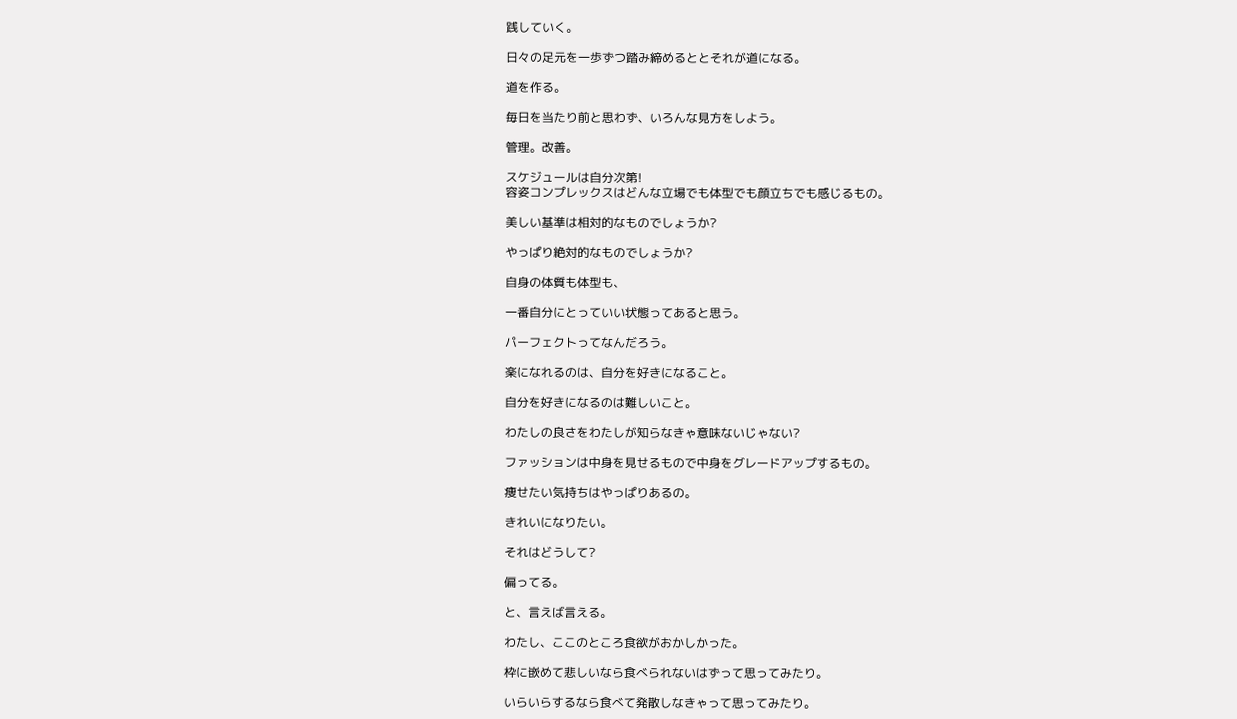践していく。

日々の足元を一歩ずつ踏み締めるととそれが道になる。

道を作る。

毎日を当たり前と思わず、いろんな見方をしよう。

管理。改善。

スケジュールは自分次第!
容姿コンプレックスはどんな立場でも体型でも顔立ちでも感じるもの。

美しい基準は相対的なものでしょうか?

やっぱり絶対的なものでしょうか?

自身の体質も体型も、

一番自分にとっていい状態ってあると思う。

パーフェクトってなんだろう。

楽になれるのは、自分を好きになること。

自分を好きになるのは難しいこと。

わたしの良さをわたしが知らなきゃ意味ないじゃない?

ファッションは中身を見せるもので中身をグレードアップするもの。

痩せたい気持ちはやっぱりあるの。

きれいになりたい。

それはどうして?

偏ってる。

と、言えば言える。

わたし、ここのところ食欲がおかしかった。

枠に嵌めて悲しいなら食べられないはずって思ってみたり。

いらいらするなら食べて発散しなきゃって思ってみたり。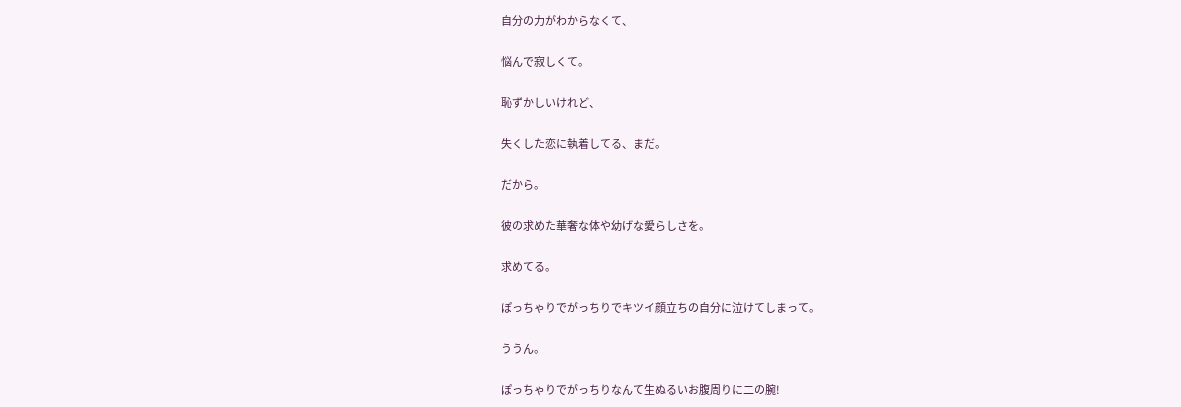自分の力がわからなくて、

悩んで寂しくて。

恥ずかしいけれど、

失くした恋に執着してる、まだ。

だから。

彼の求めた華奢な体や幼げな愛らしさを。

求めてる。

ぽっちゃりでがっちりでキツイ顔立ちの自分に泣けてしまって。

ううん。

ぽっちゃりでがっちりなんて生ぬるいお腹周りに二の腕!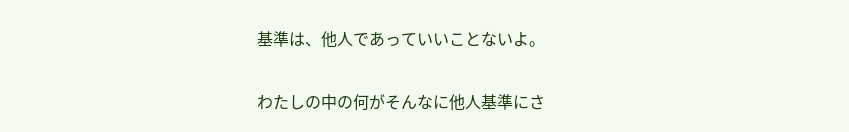基準は、他人であっていいことないよ。

わたしの中の何がそんなに他人基準にさ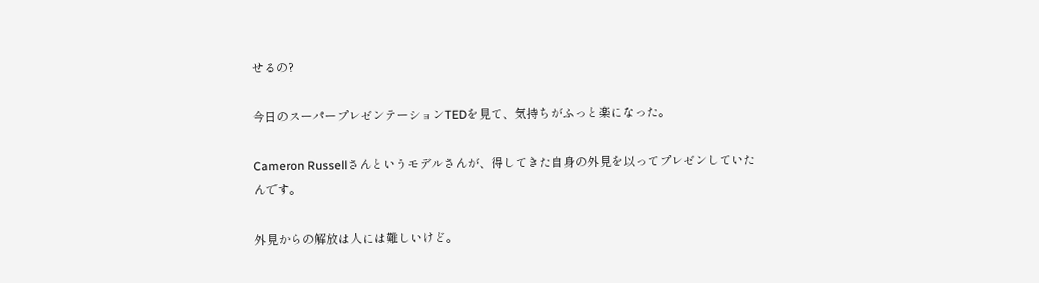せるの?

今日のスーパープレゼンテーションTEDを見て、気持ちがふっと楽になった。

Cameron Russellさんというモデルさんが、得してきた自身の外見を以ってプレゼンしていたんです。

外見からの解放は人には難しいけど。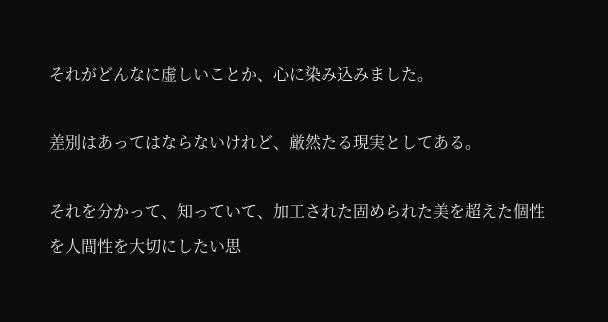それがどんなに虚しいことか、心に染み込みました。

差別はあってはならないけれど、厳然たる現実としてある。

それを分かって、知っていて、加工された固められた美を超えた個性を人間性を大切にしたい思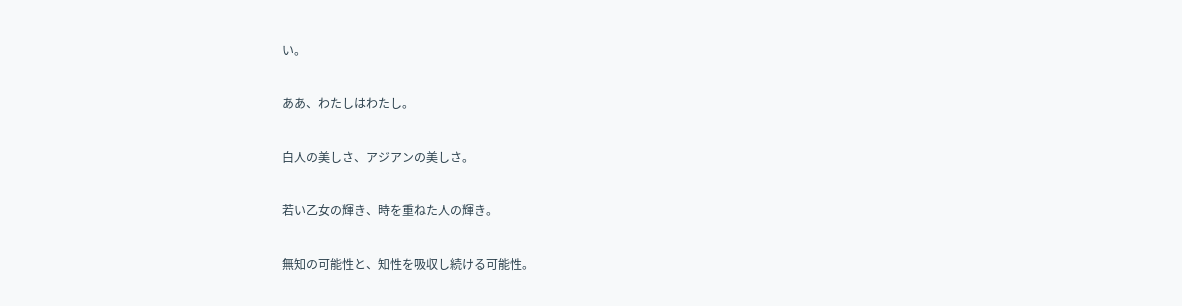い。

ああ、わたしはわたし。

白人の美しさ、アジアンの美しさ。

若い乙女の輝き、時を重ねた人の輝き。

無知の可能性と、知性を吸収し続ける可能性。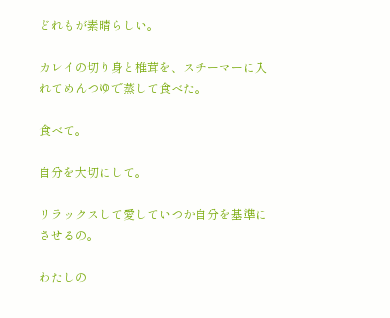どれもが素晴らしい。

カレイの切り身と椎茸を、スチーマーに入れてめんつゆで蒸して食べた。

食べて。

自分を大切にして。

リラックスして愛していつか自分を基準にさせるの。

わたしの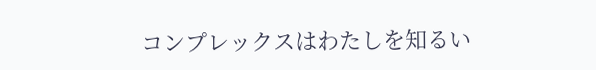コンプレックスはわたしを知るい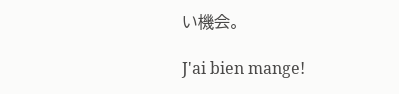い機会。

J'ai bien mange!